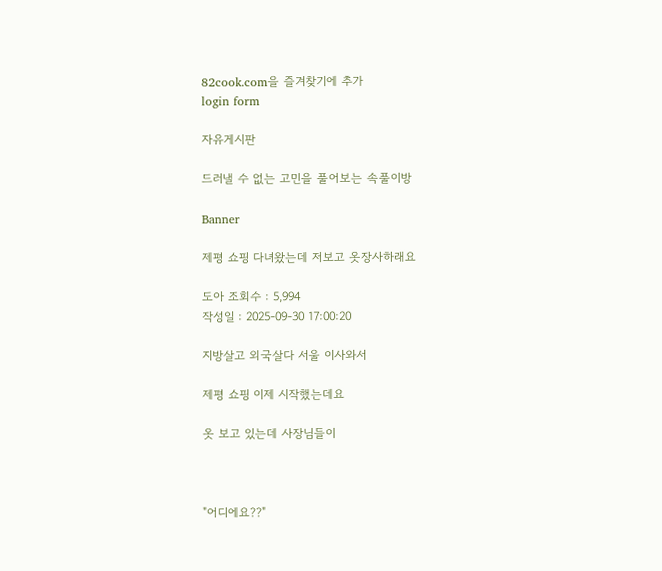82cook.com을 즐겨찾기에 추가
login form

자유게시판

드러낼 수 없는 고민을 풀어보는 속풀이방

Banner

제평 쇼핑 다녀왔는데 저보고 옷장사하래요

도아 조회수 : 5,994
작성일 : 2025-09-30 17:00:20

지방살고 외국살다 서울 이사와서

제평 쇼핑 이제 시작했는데요

옷 보고 있는데 사장님들이



"어디에요??"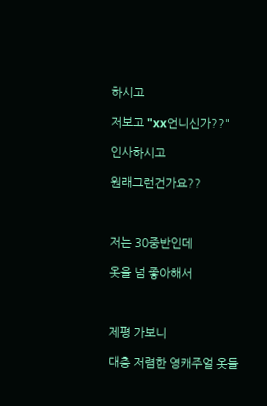하시고

저보고 "xx언니신가??"

인사하시고

원래그런건가요??



저는 30중반인데

옷을 넘 좋아해서



제평 가보니

대충 저렴한 영캐주얼 옷들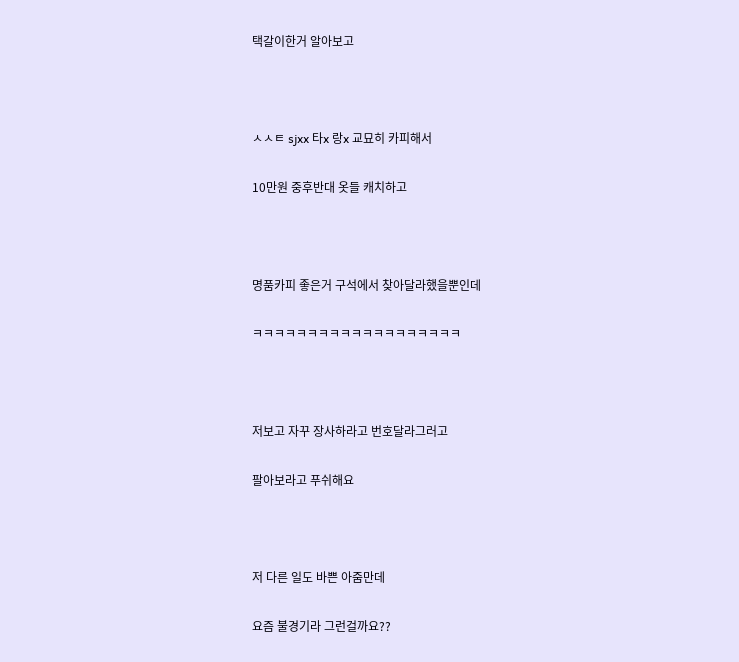택갈이한거 알아보고



ㅅㅅㅌ sjxx 타x 랑x 교묘히 카피해서

10만원 중후반대 옷들 캐치하고



명품카피 좋은거 구석에서 찾아달라했을뿐인데

ㅋㅋㅋㅋㅋㅋㅋㅋㅋㅋㅋㅋㅋㅋㅋㅋㅋㅋㅋ



저보고 자꾸 장사하라고 번호달라그러고

팔아보라고 푸쉬해요



저 다른 일도 바쁜 아줌만데

요즘 불경기라 그런걸까요??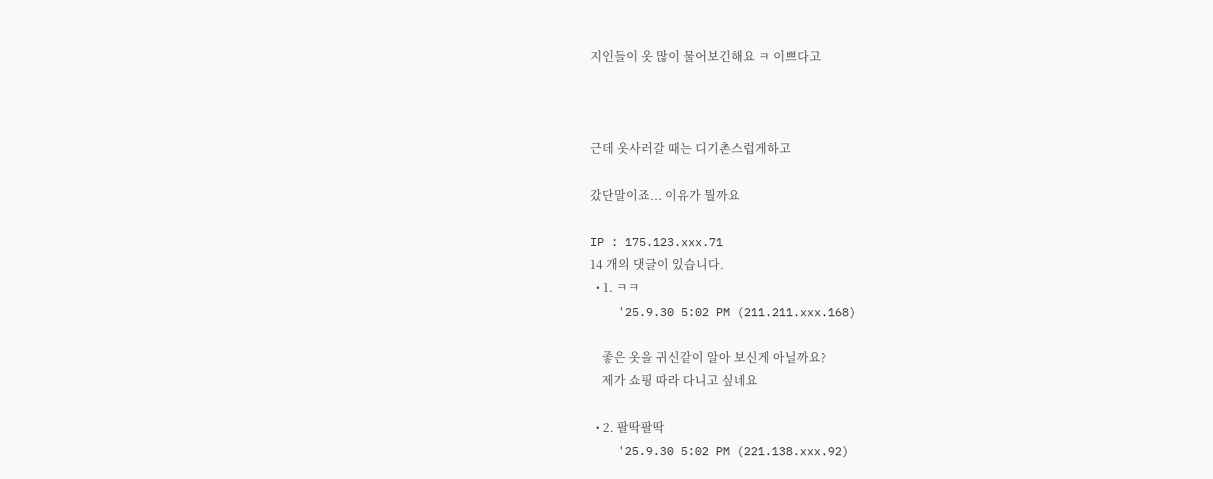지인들이 옷 많이 물어보긴해요 ㅋ 이쁘다고



근데 옷사러갈 때는 디기촌스럽게하고

갔단말이죠... 이유가 뭘까요

IP : 175.123.xxx.71
14 개의 댓글이 있습니다.
  • 1. ㅋㅋ
    '25.9.30 5:02 PM (211.211.xxx.168)

    좋은 옷을 귀신같이 알아 보신게 아닐까요?
    제가 쇼핑 따라 다니고 싶네요

  • 2. 팔딱팔딱
    '25.9.30 5:02 PM (221.138.xxx.92)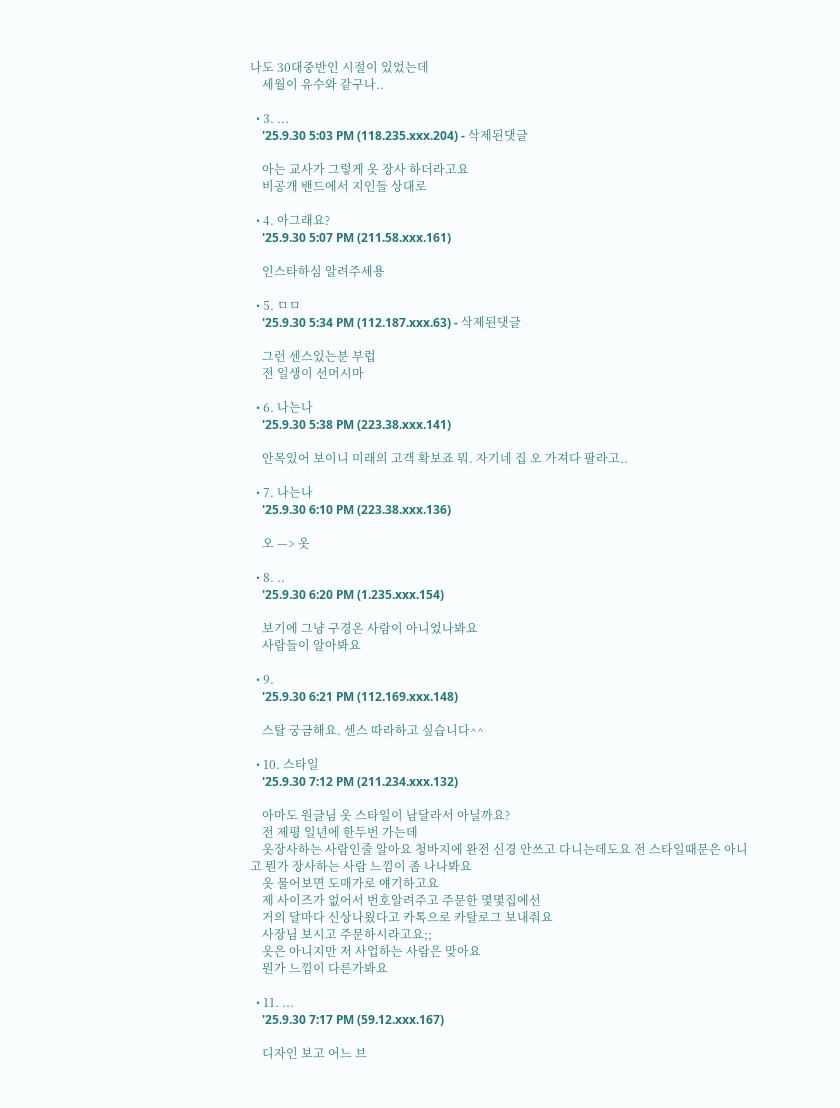나도 30대중반인 시절이 있었는데
    세월이 유수와 같구나..

  • 3. ...
    '25.9.30 5:03 PM (118.235.xxx.204) - 삭제된댓글

    아는 교사가 그렇게 옷 장사 하더라고요
    비공개 밴드에서 지인들 상대로

  • 4. 아그래요?
    '25.9.30 5:07 PM (211.58.xxx.161)

    인스타하심 알려주세용

  • 5. ㅁㅁ
    '25.9.30 5:34 PM (112.187.xxx.63) - 삭제된댓글

    그런 센스있는분 부럽
    전 일생이 선머시마

  • 6. 나는나
    '25.9.30 5:38 PM (223.38.xxx.141)

    안목있어 보이니 미래의 고객 확보죠 뭐. 자기네 집 오 가져다 팔라고..

  • 7. 나는나
    '25.9.30 6:10 PM (223.38.xxx.136)

    오 —> 옷

  • 8. ..
    '25.9.30 6:20 PM (1.235.xxx.154)

    보기에 그냥 구경온 사람이 아니었나봐요
    사람들이 알아봐요

  • 9.
    '25.9.30 6:21 PM (112.169.xxx.148)

    스탈 궁금해요. 센스 따라하고 싶습니다^^

  • 10. 스타일
    '25.9.30 7:12 PM (211.234.xxx.132)

    아마도 원글님 옷 스타일이 남달라서 아닐까요?
    전 제평 일년에 한두번 가는데
    옷장사하는 사람인줄 알아요 청바지에 완전 신경 안쓰고 다니는데도요 전 스타일때문은 아니고 뭔가 장사하는 사람 느낌이 좀 나나봐요
    옷 물어보면 도매가로 얘기하고요
    제 사이즈가 없어서 번호알려주고 주문한 몇몇집에선
    거의 달마다 신상나욌다고 카톡으로 카탈로그 보내줘요
    사장님 보시고 주문하시라고요;;
    옷은 아니지만 저 사업하는 사람은 맞아요
    뭔가 느낌이 다른가봐요

  • 11. ...
    '25.9.30 7:17 PM (59.12.xxx.167)

    디자인 보고 어느 브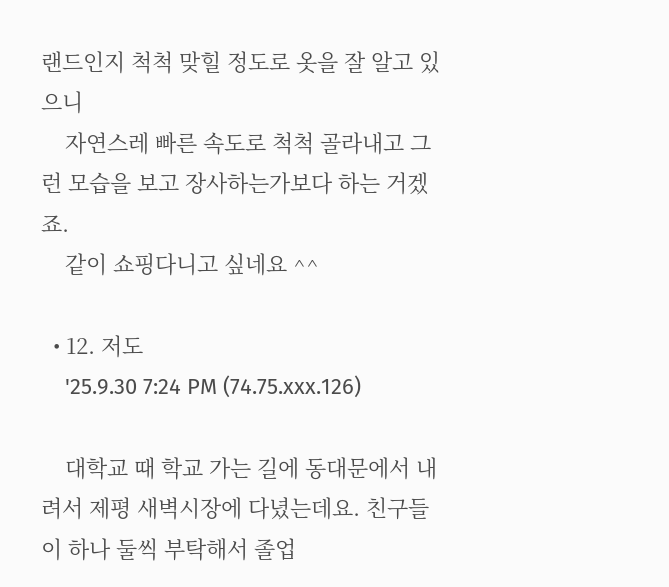랜드인지 척척 맞힐 정도로 옷을 잘 알고 있으니
    자연스레 빠른 속도로 척척 골라내고 그런 모습을 보고 장사하는가보다 하는 거겠죠.
    같이 쇼핑다니고 싶네요 ^^

  • 12. 저도
    '25.9.30 7:24 PM (74.75.xxx.126)

    대학교 때 학교 가는 길에 동대문에서 내려서 제평 새벽시장에 다녔는데요. 친구들이 하나 둘씩 부탁해서 졸업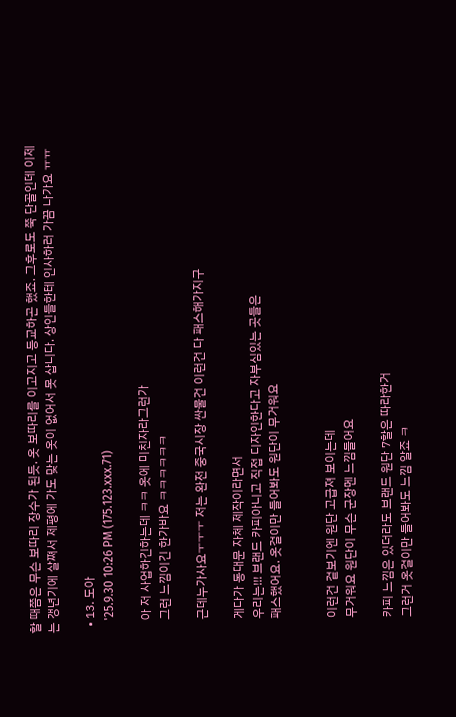할 때쯤은 무슨 보따리 장수가 된듯. 옷 보따리를 이고지고 등교하곤 했죠. 그후로도 쭉 단골인데 이제는 갱년기에 살쪄서 제평에 가도 맞는 옷이 없어서 못 삽니다. 상인들한테 인사하러 가끔 나가요 ㅠㅠ

  • 13. 도아
    '25.9.30 10:26 PM (175.123.xxx.71)

    아 저 사업하긴하는데 ㅋㅋ 옷에 미친자라그런가
    그런 느낌이긴 한가바요 ㅋㅋㅋㅋㅋㅋ

    근데누가사요ㅜㅜㅜ 저는 완전 중국시장 싼물건 이런건 다 패스해가지구

    게다가 동대문 자체 제작이라면서
    우리는!!! 브랜드 카피아니고 직접 디자인한다고 자부심있는 곳들은
    패스했어요. 옷걸이만 들어봐도 원단이 무거워요


    이런건 겉보기엔 원단 고급져 보이는데
    무거워요 원단이 무슨 군장멘 느낌들어요

    카피 느낌은 있더라도 브랜드 원단 7할은 따라한거
    그런거 옷걸이만 들어봐도 느낌 알죠 ㅋ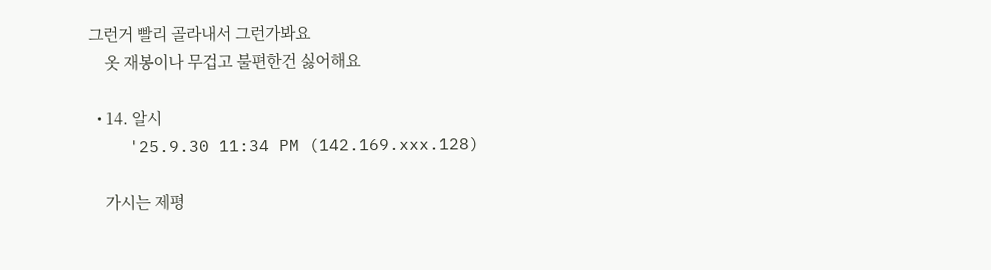그런거 빨리 골라내서 그런가봐요
    옷 재봉이나 무겁고 불편한건 싫어해요

  • 14. 알시
    '25.9.30 11:34 PM (142.169.xxx.128)

    가시는 제평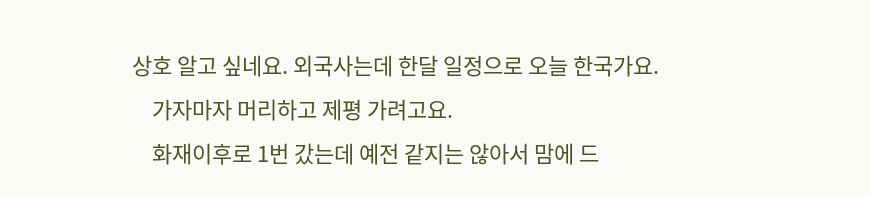상호 알고 싶네요. 외국사는데 한달 일정으로 오늘 한국가요.
    가자마자 머리하고 제평 가려고요.
    화재이후로 1번 갔는데 예전 같지는 않아서 맘에 드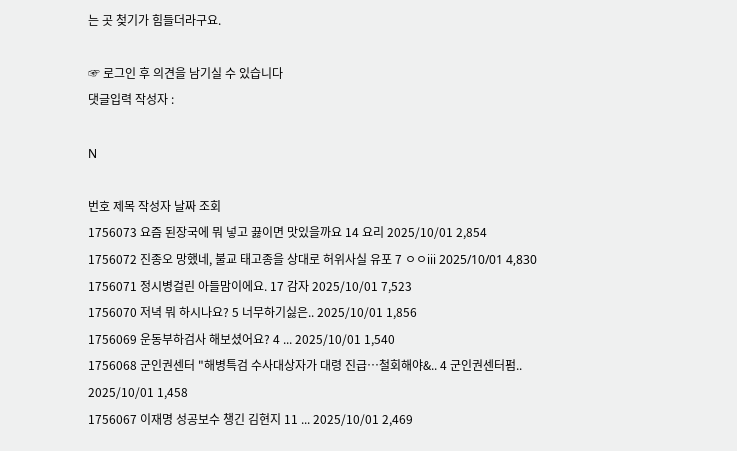는 곳 첮기가 힘들더라구요.

☞ 로그인 후 의견을 남기실 수 있습니다
댓글입력 작성자 :

N

번호 제목 작성자 날짜 조회
1756073 요즘 된장국에 뭐 넣고 끓이면 맛있을까요 14 요리 2025/10/01 2,854
1756072 진종오 망했네, 불교 태고종을 상대로 허위사실 유포 7 ㅇㅇiii 2025/10/01 4,830
1756071 정시병걸린 아들맘이에요. 17 감자 2025/10/01 7,523
1756070 저녁 뭐 하시나요? 5 너무하기싫은.. 2025/10/01 1,856
1756069 운동부하검사 해보셨어요? 4 ... 2025/10/01 1,540
1756068 군인권센터 "해병특검 수사대상자가 대령 진급…철회해야&.. 4 군인권센터펌.. 2025/10/01 1,458
1756067 이재명 성공보수 챙긴 김현지 11 ... 2025/10/01 2,469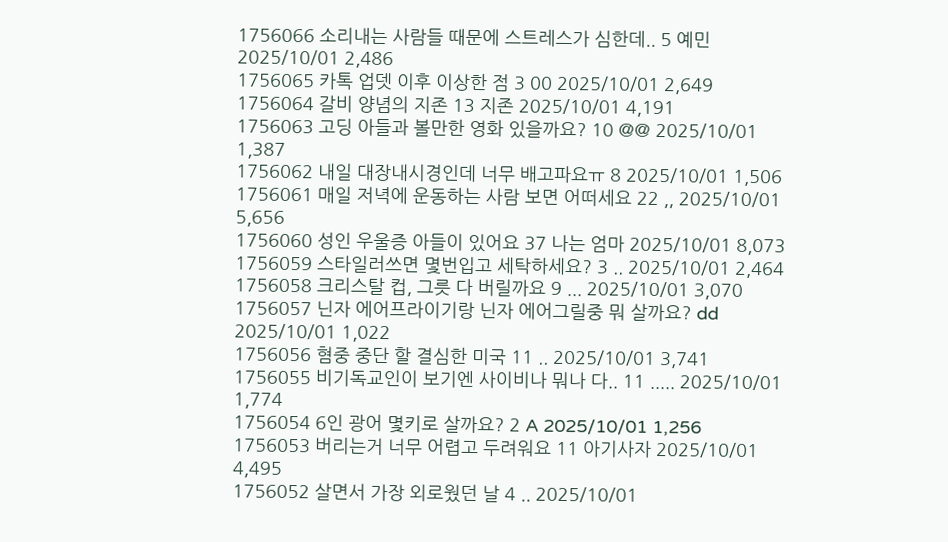1756066 소리내는 사람들 때문에 스트레스가 심한데.. 5 예민 2025/10/01 2,486
1756065 카톡 업뎃 이후 이상한 점 3 00 2025/10/01 2,649
1756064 갈비 양념의 지존 13 지존 2025/10/01 4,191
1756063 고딩 아들과 볼만한 영화 있을까요? 10 @@ 2025/10/01 1,387
1756062 내일 대장내시경인데 너무 배고파요ㅠ 8 2025/10/01 1,506
1756061 매일 저녁에 운동하는 사람 보면 어떠세요 22 ,, 2025/10/01 5,656
1756060 성인 우울증 아들이 있어요 37 나는 엄마 2025/10/01 8,073
1756059 스타일러쓰면 몇번입고 세탁하세요? 3 .. 2025/10/01 2,464
1756058 크리스탈 컵, 그릇 다 버릴까요 9 ... 2025/10/01 3,070
1756057 닌자 에어프라이기랑 닌자 에어그릴중 뭐 살까요? dd 2025/10/01 1,022
1756056 혐중 중단 할 결심한 미국 11 .. 2025/10/01 3,741
1756055 비기독교인이 보기엔 사이비나 뭐나 다.. 11 ..... 2025/10/01 1,774
1756054 6인 광어 몇키로 살까요? 2 A 2025/10/01 1,256
1756053 버리는거 너무 어렵고 두려워요 11 아기사자 2025/10/01 4,495
1756052 살면서 가장 외로웠던 날 4 .. 2025/10/01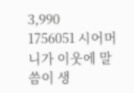3,990
1756051 시어머니가 이웃에 말씀이 생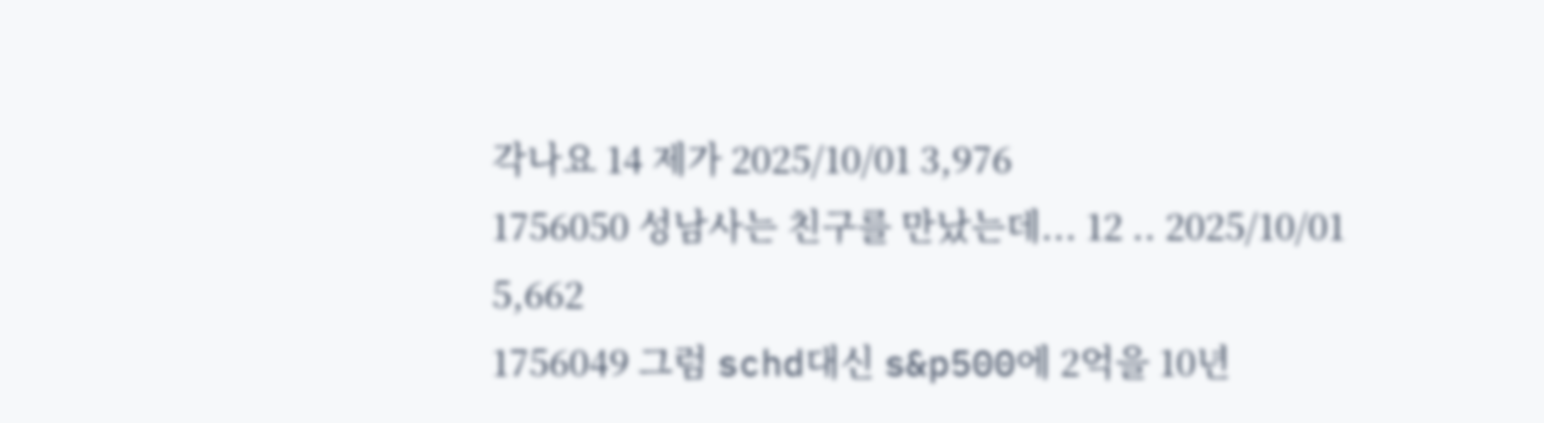각나요 14 제가 2025/10/01 3,976
1756050 성남사는 친구를 만났는데... 12 .. 2025/10/01 5,662
1756049 그럼 schd대신 s&p500에 2억을 10년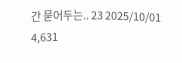간 묻어두는.. 23 2025/10/01 4,631